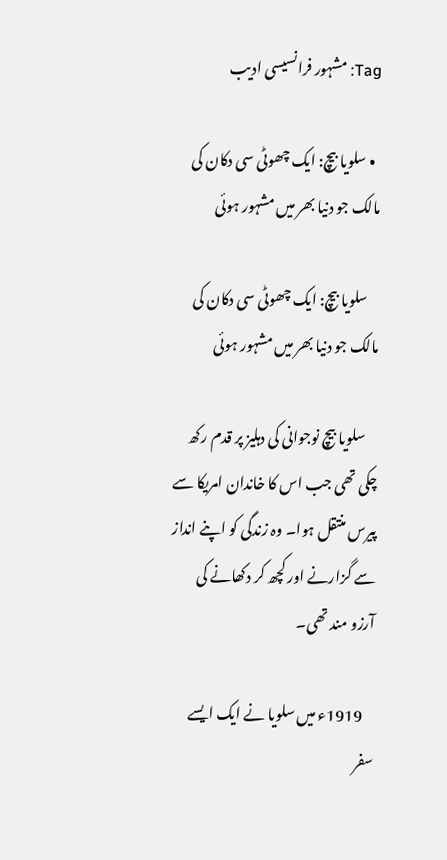Tag: مشہور فرانسیسی ادیب

  • سلویا بیچ: ایک چھوٹی سی دکان کی مالک جو دنیا بھر میں مشہور ہوئی

    سلویا بیچ: ایک چھوٹی سی دکان کی مالک جو دنیا بھر میں مشہور ہوئی

    سلویا بیچ نوجوانی کی دہلیز پر قدم رکھ چکی تھی جب اس کا خاندان امریکا سے پیرس منتقل ہوا۔ وہ زندگی کو اپنے انداز سے گزارنے اور کچھ کر دکھانے کی آرزو مند تھی۔

    1919ء میں سلویا نے ایک ایسے سفر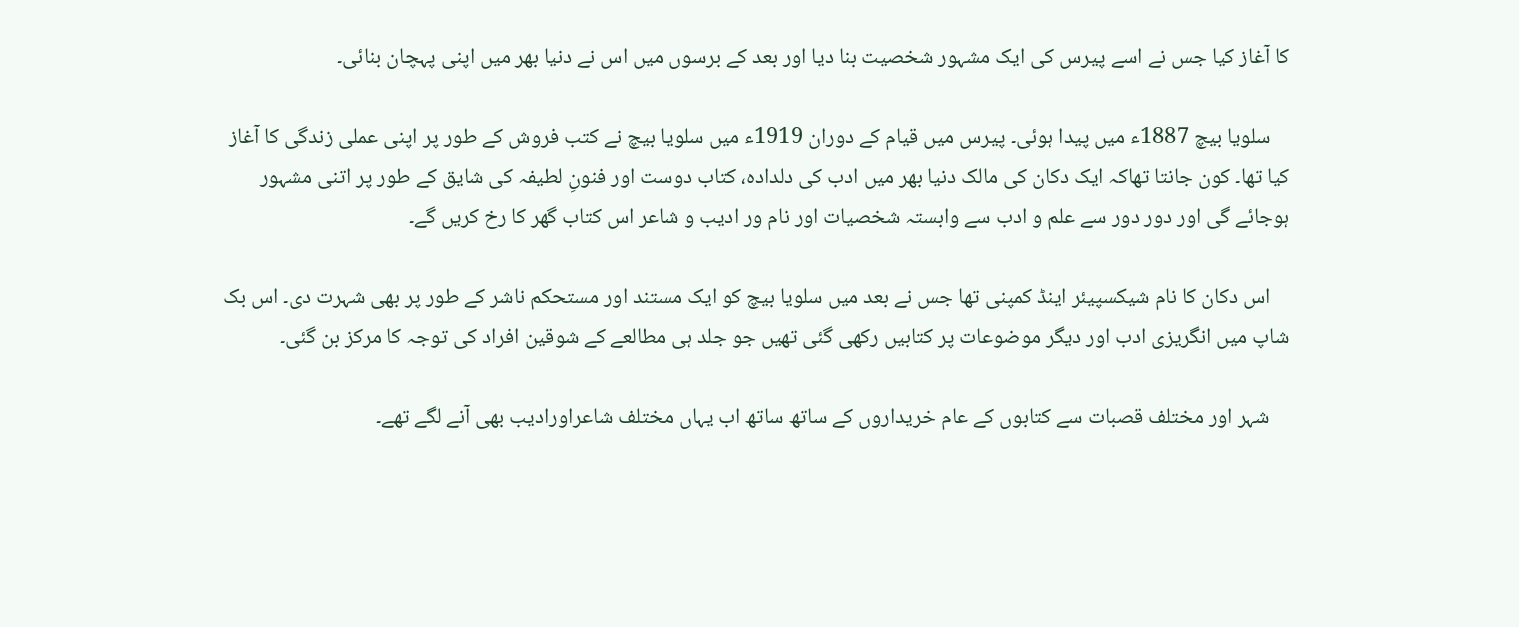کا آغاز کیا جس نے اسے پیرس کی ایک مشہور شخصیت بنا دیا اور بعد کے برسوں میں اس نے دنیا بھر میں اپنی پہچان بنائی۔

    سلویا بیچ 1887ء میں پیدا ہوئی۔ پیرس میں قیام کے دوران 1919ء میں سلویا بیچ نے کتب فروش کے طور پر اپنی عملی زندگی کا آغاز کیا تھا۔ کون جانتا تھاکہ ایک دکان کی مالک دنیا بھر میں ادب کی دلدادہ، کتاب دوست اور فنونِ لطیفہ کی شایق کے طور پر اتنی مشہور ہوجائے گی اور دور دور سے علم و ادب سے وابستہ شخصیات اور نام ور ادیب و شاعر اس کتاب گھر کا رخ کریں گے۔

    اس دکان کا نام شیکسپیئر اینڈ کمپنی تھا جس نے بعد میں سلویا بیچ کو ایک مستند اور مستحکم ناشر کے طور پر بھی شہرت دی۔ اس بک شاپ میں انگریزی ادب اور دیگر موضوعات پر کتابیں رکھی گئی تھیں جو جلد ہی مطالعے کے شوقین افراد کی توجہ کا مرکز بن گئی۔

    شہر اور مختلف قصبات سے کتابوں کے عام خریداروں کے ساتھ ساتھ اب یہاں مختلف شاعراورادیب بھی آنے لگے تھے۔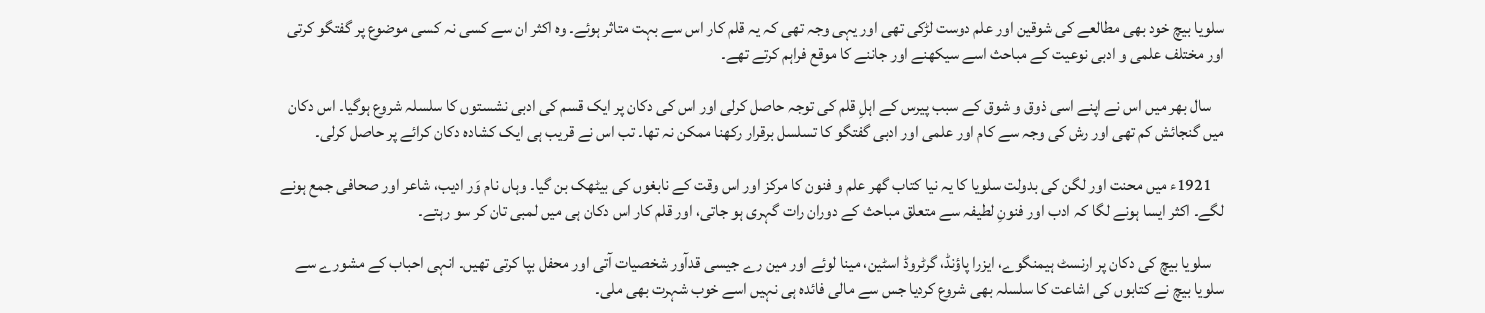سلویا بیچ خود بھی مطالعے کی شوقین اور علم دوست لڑکی تھی اور یہی وجہ تھی کہ یہ قلم کار اس سے بہت متاثر ہوئے۔ وہ اکثر ان سے کسی نہ کسی موضوع پر گفتگو کرتی اور مختلف علمی و ادبی نوعیت کے مباحث اسے سیکھنے اور جاننے کا موقع فراہم کرتے تھے۔

    سال بھر میں اس نے اپنے اسی ذوق و شوق کے سبب پیرس کے اہلِ قلم کی توجہ حاصل کرلی اور اس کی دکان پر ایک قسم کی ادبی نشستوں کا سلسلہ شروع ہوگیا۔ اس دکان میں گنجائش کم تھی اور رش کی وجہ سے کام اور علمی اور ادبی گفتگو کا تسلسل برقرار رکھنا ممکن نہ تھا۔ تب اس نے قریب ہی ایک کشادہ دکان کرائے پر حاصل کرلی۔

    1921ء میں محنت اور لگن کی بدولت سلویا کا یہ نیا کتاب گھر علم و فنون کا مرکز اور اس وقت کے نابغوں کی بیٹھک بن گیا۔ وہاں نام وَر ادیب، شاعر اور صحافی جمع ہونے لگے۔ اکثر ایسا ہونے لگا کہ ادب اور فنونِ لطیفہ سے متعلق مباحث کے دوران رات گہری ہو جاتی، اور قلم کار اس دکان ہی میں لمبی تان کر سو رہتے۔

    سلویا بیچ کی دکان پر ارنسٹ ہیمنگوے، ایزرا پاؤنڈ، گرٹروڈ اسٹین، مینا لوئے اور مین رے جیسی قدآور شخصیات آتی اور محفل بپا کرتی تھیں۔ انہی احباب کے مشورے سے سلویا بیچ نے کتابوں کی اشاعت کا سلسلہ بھی شروع کردیا جس سے مالی فائدہ ہی نہیں اسے خوب شہرت بھی ملی۔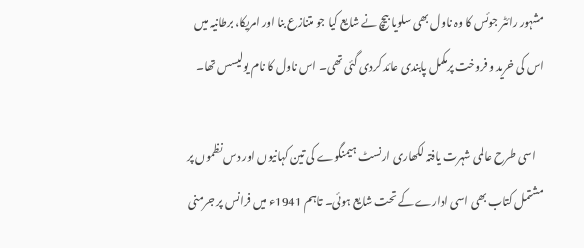مشہور رائٹر جوئس کا وہ ناول بھی سلویا بیچ نے شایع کیا جو متنازع بنا اور امریکا، برطانیہ میں اس کی خرید و فروخت پرمکمل پابندی عائد کردی گئی تھی۔ اس ناول کا نام یولیسس تھا۔

    اسی طرح عالمی شہرت یافتہ لکھاری ارنسٹ ہیمنگوے کی تین کہانیوں اور دس نظموں پر مشتمل کتاب بھی اسی ادارے کے تحت شایع ہوئی۔ تاہم 1941ء میں فرانس پر جرمنی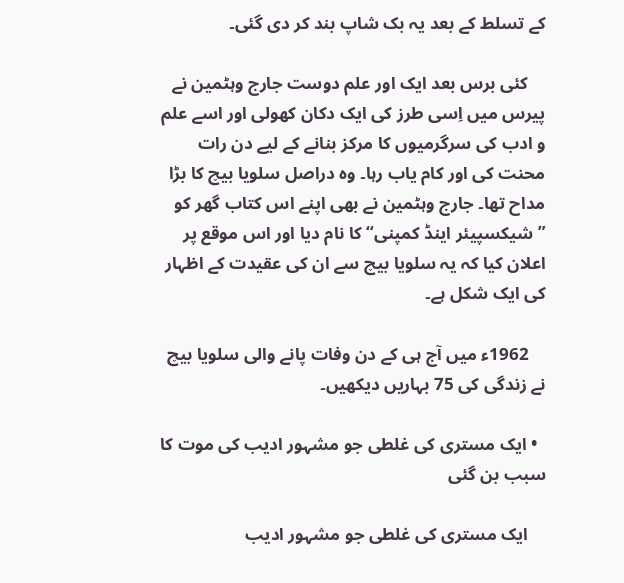کے تسلط کے بعد یہ بک شاپ بند کر دی گئی۔

    کئی برس بعد ایک اور علم دوست جارج وہٹمین نے پیرس میں اِسی طرز کی ایک دکان کھولی اور اسے علم و ادب کی سرگرمیوں کا مرکز بنانے کے لیے دن رات محنت کی اور کام یاب رہا۔ وہ دراصل سلویا بیچ کا بڑا مداح تھا۔ جارج وہٹمین نے بھی اپنے اس کتاب گھر کو ”شیکسپیئر اینڈ کمپنی“ کا نام دیا اور اس موقع پر اعلان کیا کہ یہ سلویا بیچ سے ان کی عقیدت کے اظہار کی ایک شکل ہے۔

    1962ء میں آج ہی کے دن وفات پانے والی سلویا بیچ نے زندگی کی 75 بہاریں دیکھیں۔

  • ایک مستری کی غلطی جو مشہور ادیب کی موت کا سبب بن گئی

    ایک مستری کی غلطی جو مشہور ادیب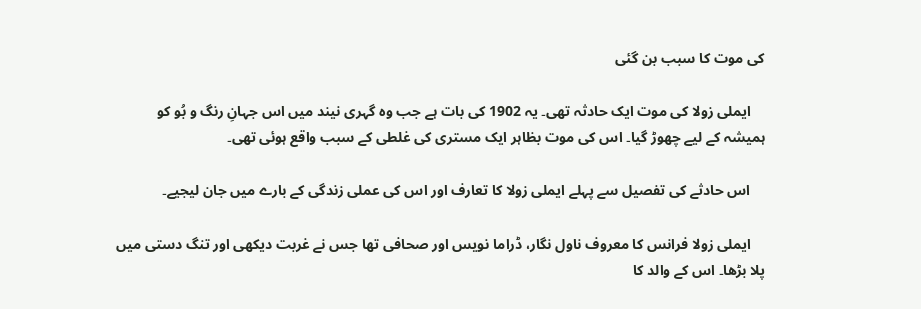کی موت کا سبب بن گئی

    ایملی زولا کی موت ایک حادثہ تھی۔ یہ 1902 کی بات ہے جب‌ وہ گہری نیند میں اس جہانِ رنگ و بُو کو ہمیشہ کے لیے چھوڑ گیا۔ اس کی موت بظاہر ایک مستری کی غلطی کے سبب واقع ہوئی تھی۔

    اس حادثے کی تفصیل سے پہلے ایملی زولا کا تعارف اور اس کی عملی زندگی کے بارے میں جان لیجیے۔

    ایملی زولا فرانس کا معروف ناول نگار، ڈراما نویس اور صحافی تھا جس نے غربت دیکھی اور تنگ دستی میں‌ پلا بڑھا۔ اس کے والد کا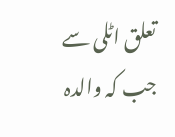تعلق اٹلی سے جب کہ والدہ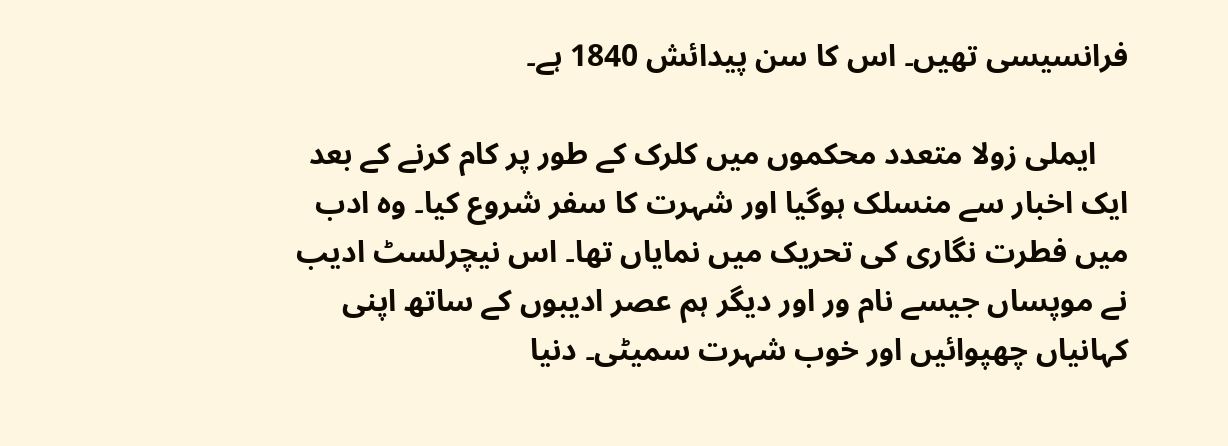فرانسیسی تھیں۔ اس کا سن پیدائش 1840 ہے۔

    ایملی زولا متعدد محکموں میں کلرک کے طور پر کام کرنے کے بعد ایک اخبار سے منسلک ہوگیا اور شہرت کا سفر شروع کیا۔ وہ ادب میں فطرت نگاری کی تحریک میں نمایاں‌ تھا۔ اس نیچرلسٹ ادیب نے موپساں جیسے نام ور اور دیگر ہم عصر ادیبوں کے ساتھ اپنی کہانیاں‌ چھپوائیں اور خوب شہرت سمیٹی۔ دنیا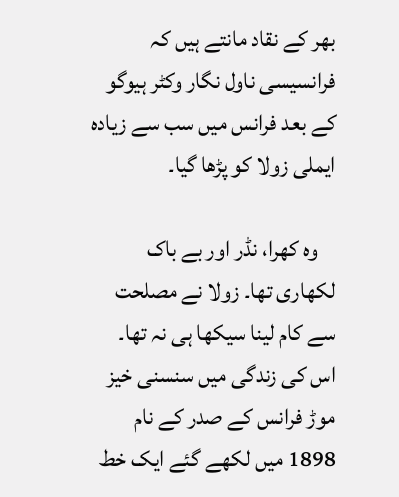بھر کے نقاد مانتے ہیں کہ فرانسیسی ناول نگار وکٹر ہیوگو کے بعد فرانس میں سب سے زیادہ ایملی زولا کو پڑھا گیا۔

    وہ کھرا، نڈر اور بے باک لکھاری تھا۔ زولا نے مصلحت سے کام لینا سیکھا ہی نہ تھا۔ اس کی زندگی میں سنسنی خیز موڑ فرانس کے صدر کے نام 1898 میں لکھے گئے ایک خط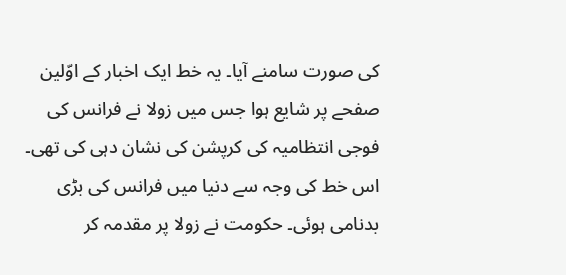کی صورت سامنے آیا۔ یہ خط ایک اخبار کے اوّلین صفحے پر شایع ہوا جس میں‌ زولا نے فرانس کی فوجی انتظامیہ کی کرپشن کی نشان دہی کی تھی۔ اس خط کی وجہ سے دنیا میں فرانس کی بڑی بدنامی ہوئی۔ حکومت نے زولا پر مقدمہ کر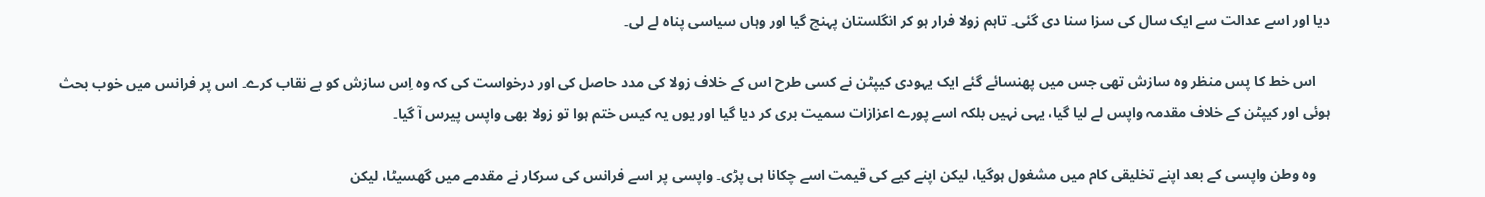دیا اور اسے عدالت سے ایک سال کی سزا سنا دی گئی۔ تاہم زولا فرار ہو کر انگلستان پہنچ گیا اور وہاں سیاسی پناہ لے لی۔

    اس خط کا پس منظر وہ سازش تھی جس میں‌ پھنسائے گئے ایک یہودی کیپٹن نے کسی طرح‌ اس کے خلاف زولا کی مدد حاصل کی اور درخواست کی کہ وہ اِس سازش کو بے نقاب کرے۔ اس پر فرانس میں‌‌ خوب بحث ہوئی اور کیپٹن کے خلاف مقدمہ واپس لے لیا گیا، یہی نہیں بلکہ اسے پورے اعزازات سمیت بری کر دیا گیا اور یوں‌ یہ کیس ختم ہوا تو زولا بھی واپس پیرس آ گیا۔

    وہ وطن واپسی کے بعد اپنے تخلیقی کام میں‌ مشغول ہوگیا، لیکن اپنے کیے کی قیمت اسے چکانا ہی پڑی۔ واپسی پر اسے فرانس کی سرکار نے مقدمے میں‌ گھسیٹا، لیکن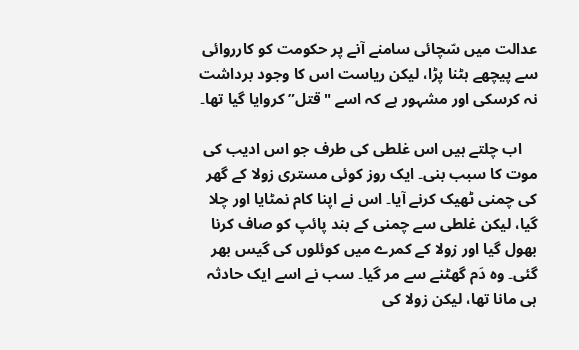عدالت میں‌ سّچائی سامنے آنے پر حکومت کو کارروائی سے پیچھے ہٹنا پڑا، لیکن ریاست اس کا وجود برداشت نہ کرسکی اور مشہور ہے کہ اسے "قتل” کروایا گیا تھا۔

    اب چلتے ہیں اس غلطی کی طرف جو اس ادیب کی موت کا سبب بنی۔ ایک روز کوئی مستری زولا کے گھر کی چمنی ٹھیک کرنے آیا۔ اس نے اپنا کام نمٹایا اور چلا گیا، لیکن غلطی سے چمنی کے بند پائپ کو صاف کرنا بھول گیا اور زولا کے کمرے میں‌ کوئلوں کی گیس بھر گئی۔ وہ دَم گھٹنے سے مر گیا۔ سب نے اسے ایک حادثہ ہی مانا تھا، لیکن زولا کی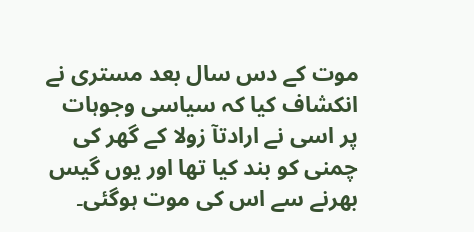موت کے دس سال بعد مستری نے انکشاف کیا کہ سیاسی وجوہات پر اسی نے ارادتآ زولا کے گھر کی چمنی کو بند کیا تھا اور یوں‌ گیس بھرنے سے اس کی موت ہوگئی۔